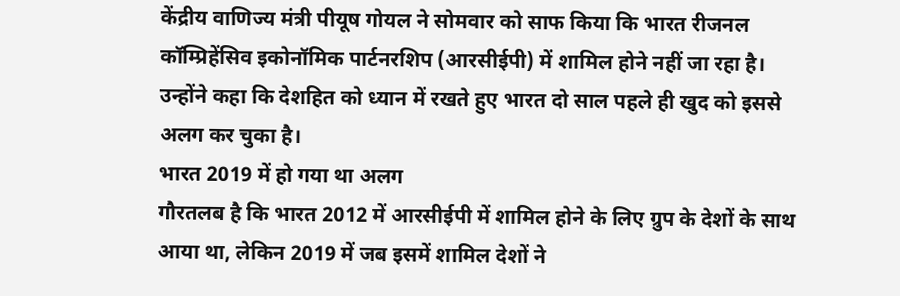केंद्रीय वाणिज्य मंत्री पीयूष गोयल ने सोमवार को साफ किया कि भारत रीजनल कॉम्प्रिहेंसिव इकोनॉमिक पार्टनरशिप (आरसीईपी) में शामिल होने नहीं जा रहा है। उन्होंने कहा कि देशहित को ध्यान में रखते हुए भारत दो साल पहले ही खुद को इससे अलग कर चुका है।
भारत 2019 में हो गया था अलग
गौरतलब है कि भारत 2012 में आरसीईपी में शामिल होने के लिए ग्रुप के देशों के साथ आया था, लेकिन 2019 में जब इसमें शामिल देशों ने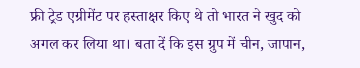फ्री ट्रेड एग्रीमेंट पर हस्ताक्षर किए थे तो भारत ने खुद को अगल कर लिया था। बता दें कि इस ग्रुप में चीन, जापान,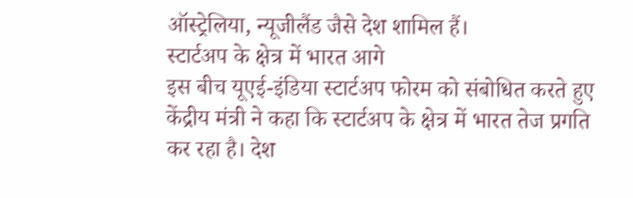ऑस्ट्रेलिया, न्यूजीलैंड जैसे देश शामिल हैं।
स्टार्टअप के क्षेत्र में भारत आगे
इस बीच यूएई-इंडिया स्टार्टअप फोरम को संबोधित करते हुए केंद्रीय मंत्री ने कहा कि स्टार्टअप के क्षेत्र में भारत तेज प्रगति कर रहा है। देश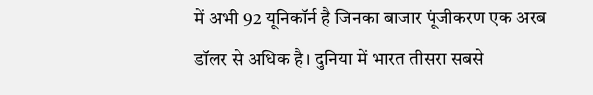में अभी 92 यूनिकॉर्न है जिनका बाजार पूंजीकरण एक अरब डॉलर से अधिक है। दुनिया में भारत तीसरा सबसे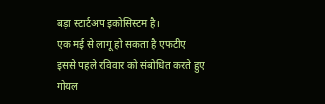बड़ा स्टार्टअप इकोसिस्टम है।
एक मई से लागू हो सकता है एफटीए
इससे पहले रविवार को संबोधित करते हुए गोयल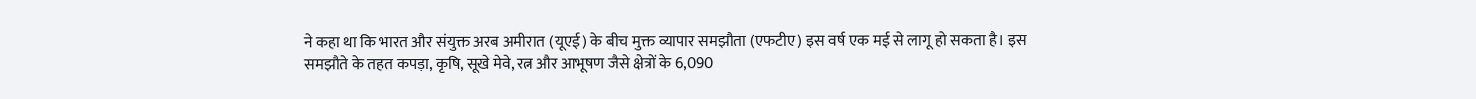ने कहा था कि भारत और संयुक्त अरब अमीरात (यूएई) के बीच मुक्त व्यापार समझौता (एफटीए) इस वर्ष एक मई से लागू हो सकता है। इस समझौते के तहत कपड़ा, कृषि, सूखे मेवे, रत्न और आभूषण जैसे क्षेत्रों के 6,090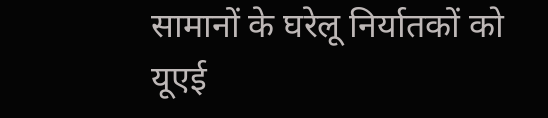सामानों के घरेलू निर्यातकों को यूएई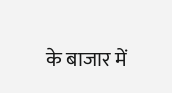के बाजार में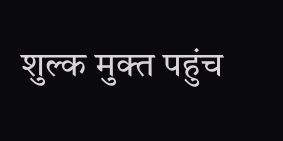शुल्क मुक्त पहुंच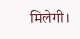मिलेगी।